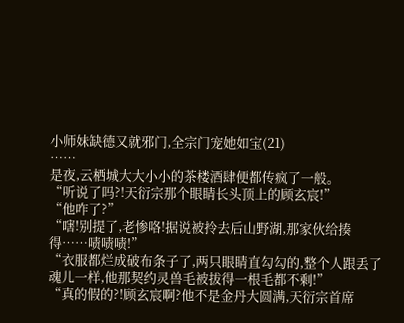小师妹缺德又就邪门,全宗门宠她如宝(21)
……
是夜,云栖城大大小小的茶楼酒肆便都传疯了一般。
“听说了吗?!天衍宗那个眼睛长头顶上的顾玄宸!”
“他咋了?”
“嗐!别提了,老惨咯!据说被拎去后山野湖,那家伙给揍得……啧啧啧!”
“衣服都烂成破布条子了,两只眼睛直勾勾的,整个人跟丢了魂儿一样,他那契约灵兽毛被拔得一根毛都不剩!”
“真的假的?!顾玄宸啊?他不是金丹大圆满,天衍宗首席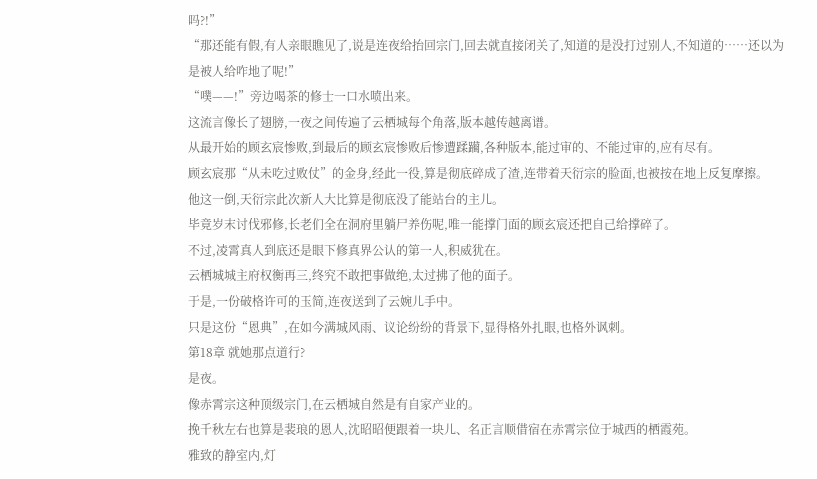吗?!”
“那还能有假,有人亲眼瞧见了,说是连夜给抬回宗门,回去就直接闭关了,知道的是没打过别人,不知道的……还以为是被人给咋地了呢!”
“噗——!”旁边喝茶的修士一口水喷出来。
这流言像长了翅膀,一夜之间传遍了云栖城每个角落,版本越传越离谱。
从最开始的顾玄宸惨败,到最后的顾玄宸惨败后惨遭蹂躏,各种版本,能过审的、不能过审的,应有尽有。
顾玄宸那“从未吃过败仗”的金身,经此一役,算是彻底碎成了渣,连带着天衍宗的脸面,也被按在地上反复摩擦。
他这一倒,天衍宗此次新人大比算是彻底没了能站台的主儿。
毕竟岁末讨伐邪修,长老们全在洞府里躺尸养伤呢,唯一能撑门面的顾玄宸还把自己给撑碎了。
不过,凌霄真人到底还是眼下修真界公认的第一人,积威犹在。
云栖城城主府权衡再三,终究不敢把事做绝,太过拂了他的面子。
于是,一份破格许可的玉简,连夜送到了云婉儿手中。
只是这份“恩典”,在如今满城风雨、议论纷纷的背景下,显得格外扎眼,也格外讽刺。
第18章 就她那点道行?
是夜。
像赤霄宗这种顶级宗门,在云栖城自然是有自家产业的。
挽千秋左右也算是裴琅的恩人,沈昭昭便跟着一块儿、名正言顺借宿在赤霄宗位于城西的栖霞苑。
雅致的静室内,灯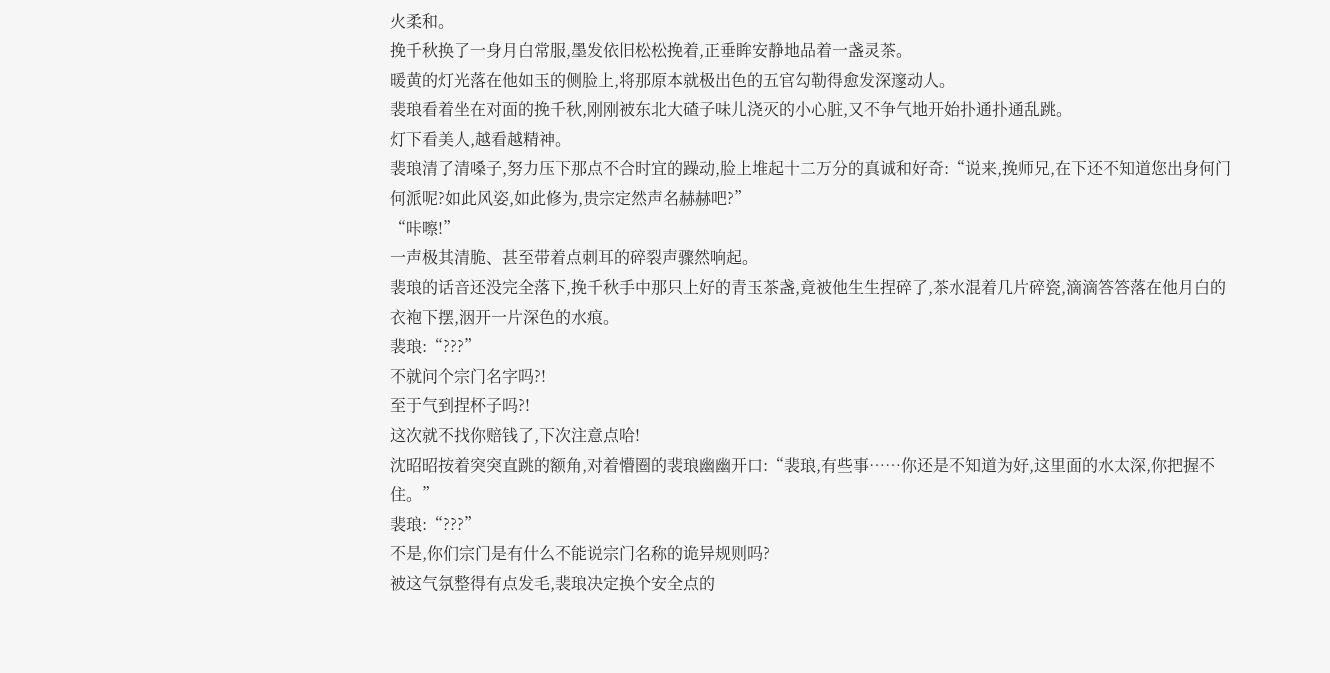火柔和。
挽千秋换了一身月白常服,墨发依旧松松挽着,正垂眸安静地品着一盏灵茶。
暖黄的灯光落在他如玉的侧脸上,将那原本就极出色的五官勾勒得愈发深邃动人。
裴琅看着坐在对面的挽千秋,刚刚被东北大碴子味儿浇灭的小心脏,又不争气地开始扑通扑通乱跳。
灯下看美人,越看越精神。
裴琅清了清嗓子,努力压下那点不合时宜的躁动,脸上堆起十二万分的真诚和好奇:“说来,挽师兄,在下还不知道您出身何门何派呢?如此风姿,如此修为,贵宗定然声名赫赫吧?”
“咔嚓!”
一声极其清脆、甚至带着点刺耳的碎裂声骤然响起。
裴琅的话音还没完全落下,挽千秋手中那只上好的青玉茶盏,竟被他生生捏碎了,茶水混着几片碎瓷,滴滴答答落在他月白的衣袍下摆,洇开一片深色的水痕。
裴琅:“???”
不就问个宗门名字吗?!
至于气到捏杯子吗?!
这次就不找你赔钱了,下次注意点哈!
沈昭昭按着突突直跳的额角,对着懵圈的裴琅幽幽开口:“裴琅,有些事……你还是不知道为好,这里面的水太深,你把握不住。”
裴琅:“???”
不是,你们宗门是有什么不能说宗门名称的诡异规则吗?
被这气氛整得有点发毛,裴琅决定换个安全点的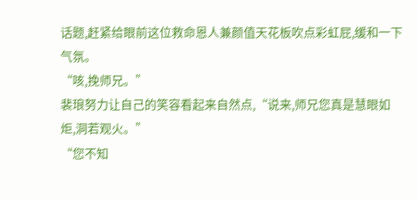话题,赶紧给眼前这位救命恩人兼颜值天花板吹点彩虹屁,缓和一下气氛。
“咳,挽师兄。”
裴琅努力让自己的笑容看起来自然点,“说来,师兄您真是慧眼如炬,洞若观火。”
“您不知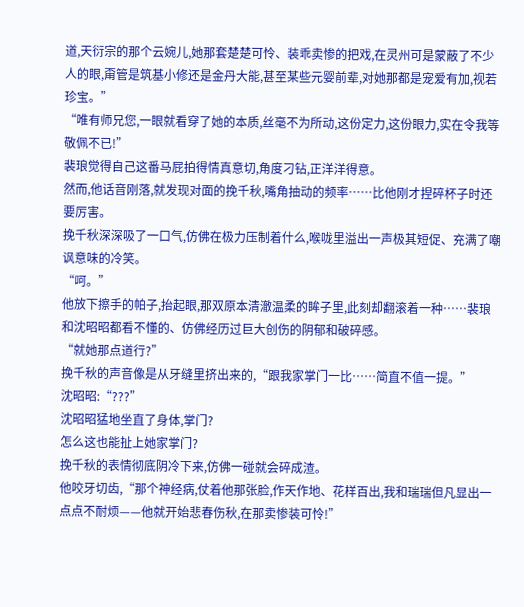道,天衍宗的那个云婉儿,她那套楚楚可怜、装乖卖惨的把戏,在灵州可是蒙蔽了不少人的眼,甭管是筑基小修还是金丹大能,甚至某些元婴前辈,对她那都是宠爱有加,视若珍宝。”
“唯有师兄您,一眼就看穿了她的本质,丝毫不为所动,这份定力,这份眼力,实在令我等敬佩不已!”
裴琅觉得自己这番马屁拍得情真意切,角度刁钻,正洋洋得意。
然而,他话音刚落,就发现对面的挽千秋,嘴角抽动的频率……比他刚才捏碎杯子时还要厉害。
挽千秋深深吸了一口气,仿佛在极力压制着什么,喉咙里溢出一声极其短促、充满了嘲讽意味的冷笑。
“呵。”
他放下擦手的帕子,抬起眼,那双原本清澈温柔的眸子里,此刻却翻滚着一种……裴琅和沈昭昭都看不懂的、仿佛经历过巨大创伤的阴郁和破碎感。
“就她那点道行?”
挽千秋的声音像是从牙缝里挤出来的,“跟我家掌门一比……简直不值一提。”
沈昭昭:“???”
沈昭昭猛地坐直了身体,掌门?
怎么这也能扯上她家掌门?
挽千秋的表情彻底阴冷下来,仿佛一碰就会碎成渣。
他咬牙切齿,“那个神经病,仗着他那张脸,作天作地、花样百出,我和瑞瑞但凡显出一点点不耐烦——他就开始悲春伤秋,在那卖惨装可怜!”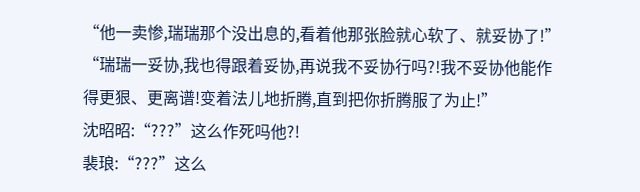“他一卖惨,瑞瑞那个没出息的,看着他那张脸就心软了、就妥协了!”
“瑞瑞一妥协,我也得跟着妥协,再说我不妥协行吗?!我不妥协他能作得更狠、更离谱!变着法儿地折腾,直到把你折腾服了为止!”
沈昭昭:“???”这么作死吗他?!
裴琅:“???”这么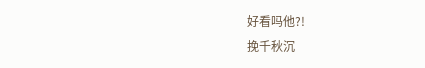好看吗他?!
挽千秋沉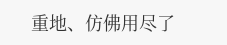重地、仿佛用尽了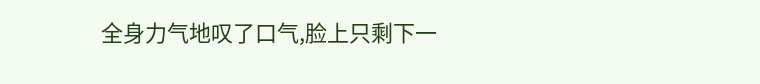全身力气地叹了口气,脸上只剩下一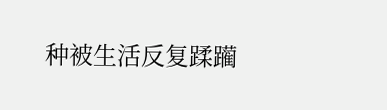种被生活反复蹂躏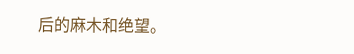后的麻木和绝望。